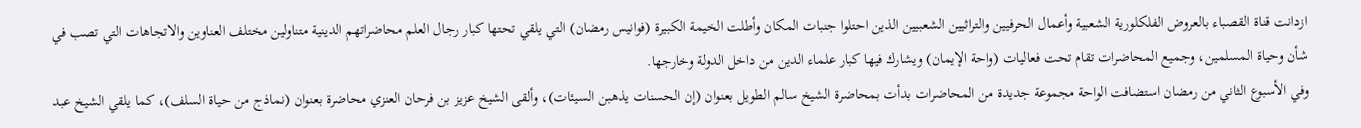ازدانت قناة القصباء بالعروض الفلكلورية الشعبية وأعمال الحرفيين والتراثيين الشعبيين الذين احتلوا جنبات المكان وأطلت الخيمة الكبيرة (فوانيس رمضان) التي يلقي تحتها كبار رجال العلم محاضراتهم الدينية متناولين مختلف العناوين والاتجاهات التي تصب في شأن وحياة المسلمين، وجميع المحاضرات تقام تحت فعاليات (واحة الإيمان) ويشارك فيها كبار علماء الدين من داخل الدولة وخارجها.
وفي الأسبوع الثاني من رمضان استضافت الواحة مجموعة جديدة من المحاضرات بدأت بمحاضرة الشيخ سالم الطويل بعنوان (إن الحسنات يذهبن السيئات)، وألقى الشيخ عزيز بن فرحان العنزي محاضرة بعنوان (نماذج من حياة السلف)، كما يلقي الشيخ عبد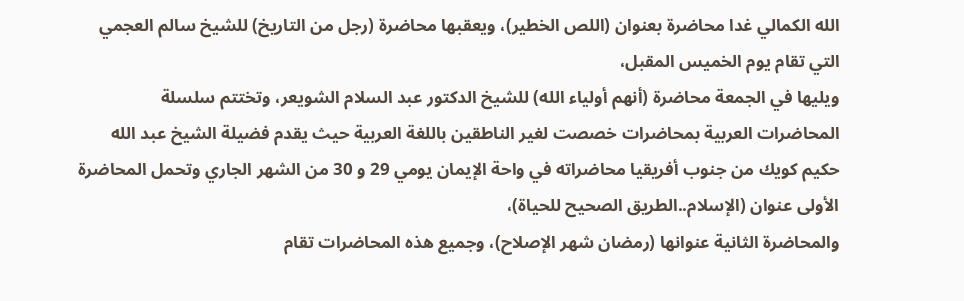الله الكمالي غدا محاضرة بعنوان (اللص الخطير)، ويعقبها محاضرة (رجل من التاريخ) للشيخ سالم العجمي التي تقام يوم الخميس المقبل،
ويليها في الجمعة محاضرة (أنهم أولياء الله) للشيخ الدكتور عبد السلام الشويعر، وتختتم سلسلة المحاضرات العربية بمحاضرات خصصت لغير الناطقين باللغة العربية حيث يقدم فضيلة الشيخ عبد الله حكيم كويك من جنوب أفريقيا محاضراته في واحة الإيمان يومي 29 و 30 من الشهر الجاري وتحمل المحاضرة الأولى عنوان (الإسلام..الطريق الصحيح للحياة)،
والمحاضرة الثانية عنوانها (رمضان شهر الإصلاح)، وجميع هذه المحاضرات تقام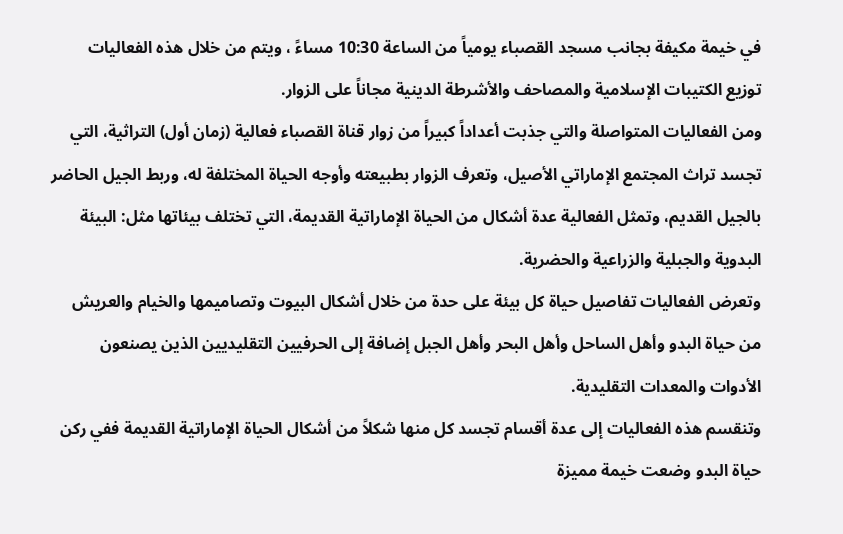في خيمة مكيفة بجانب مسجد القصباء يومياً من الساعة 10:30 مساءً ، ويتم من خلال هذه الفعاليات توزيع الكتيبات الإسلامية والمصاحف والأشرطة الدينية مجاناً على الزوار.
ومن الفعاليات المتواصلة والتي جذبت أعداداً كبيراً من زوار قناة القصباء فعالية (زمان أول) التراثية، التي تجسد تراث المجتمع الإماراتي الأصيل، وتعرف الزوار بطبيعته وأوجه الحياة المختلفة له، وربط الجيل الحاضر بالجيل القديم، وتمثل الفعالية عدة أشكال من الحياة الإماراتية القديمة، التي تختلف بيئاتها مثل: البيئة البدوية والجبلية والزراعية والحضرية.
وتعرض الفعاليات تفاصيل حياة كل بيئة على حدة من خلال أشكال البيوت وتصاميمها والخيام والعريش من حياة البدو وأهل الساحل وأهل البحر وأهل الجبل إضافة إلى الحرفيين التقليديين الذين يصنعون الأدوات والمعدات التقليدية.
وتنقسم هذه الفعاليات إلى عدة أقسام تجسد كل منها شكلاً من أشكال الحياة الإماراتية القديمة ففي ركن حياة البدو وضعت خيمة مميزة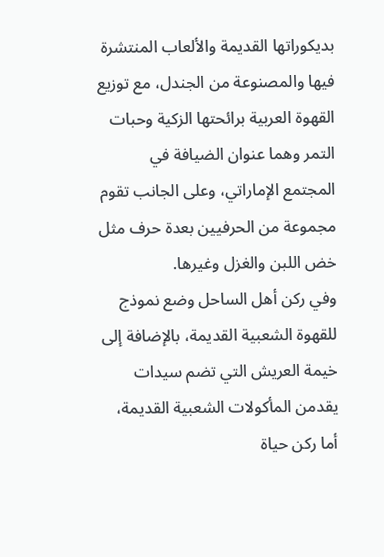بديكوراتها القديمة والألعاب المنتشرة فيها والمصنوعة من الجندل، مع توزيع القهوة العربية برائحتها الزكية وحبات التمر وهما عنوان الضيافة في المجتمع الإماراتي، وعلى الجانب تقوم مجموعة من الحرفيين بعدة حرف مثل خض اللبن والغزل وغيرها.
وفي ركن أهل الساحل وضع نموذج للقهوة الشعبية القديمة، بالإضافة إلى خيمة العريش التي تضم سيدات يقدمن المأكولات الشعبية القديمة، أما ركن حياة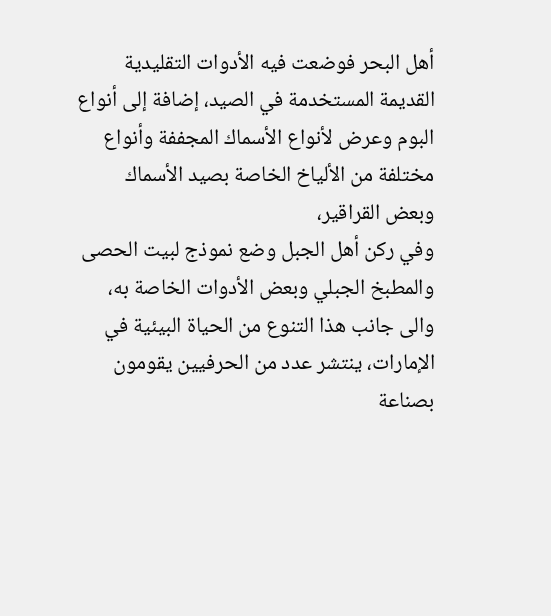أهل البحر فوضعت فيه الأدوات التقليدية القديمة المستخدمة في الصيد، إضافة إلى أنواع البوم وعرض لأنواع الأسماك المجففة وأنواع مختلفة من الألياخ الخاصة بصيد الأسماك وبعض القراقير،
وفي ركن أهل الجبل وضع نموذج لبيت الحصى والمطبخ الجبلي وبعض الأدوات الخاصة به، والى جانب هذا التنوع من الحياة البيئية في الإمارات، ينتشر عدد من الحرفيين يقومون بصناعة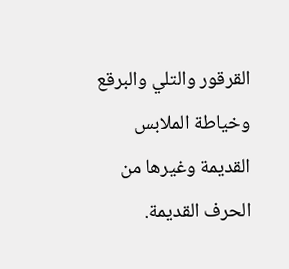القرقور والتلي والبرقع وخياطة الملابس القديمة وغيرها من الحرف القديمة.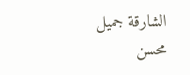الشارقة جميل محسن